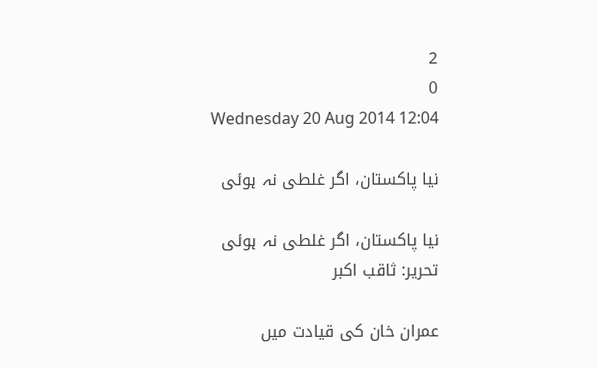2
0
Wednesday 20 Aug 2014 12:04

نیا پاکستان، اگر غلطی نہ ہوئی

نیا پاکستان، اگر غلطی نہ ہوئی
تحریر: ثاقب اکبر

عمران خان کی قیادت میں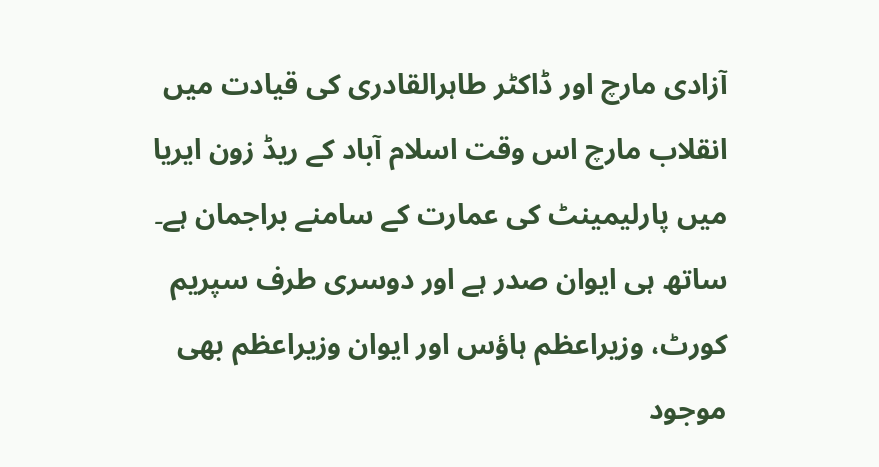آزادی مارچ اور ڈاکٹر طاہرالقادری کی قیادت میں انقلاب مارچ اس وقت اسلام آباد کے ریڈ زون ایریا میں پارلیمینٹ کی عمارت کے سامنے براجمان ہے۔ ساتھ ہی ایوان صدر ہے اور دوسری طرف سپریم کورٹ، وزیراعظم ہاؤس اور ایوان وزیراعظم بھی موجود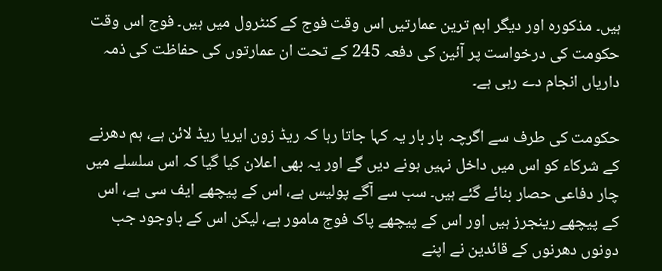ہیں۔ مذکورہ اور دیگر اہم ترین عمارتیں اس وقت فوج کے کنٹرول میں ہیں۔ فوج اس وقت حکومت کی درخواست پر آئین کی دفعہ 245 کے تحت ان عمارتوں کی حفاظت کی ذمہ داریاں انجام دے رہی ہے۔

حکومت کی طرف سے اگرچہ بار بار یہ کہا جاتا رہا کہ ریڈ زون ایریا ریڈ لائن ہے، ہم دھرنے کے شرکاء کو اس میں داخل نہیں ہونے دیں گے اور یہ بھی اعلان کیا گیا کہ اس سلسلے میں چار دفاعی حصار بنائے گئے ہیں۔ سب سے آگے پولیس ہے، اس کے پیچھے ایف سی ہے، اس کے پیچھے رینجرز ہیں اور اس کے پیچھے پاک فوج مامور ہے، لیکن اس کے باوجود جب دونوں دھرنوں کے قائدین نے اپنے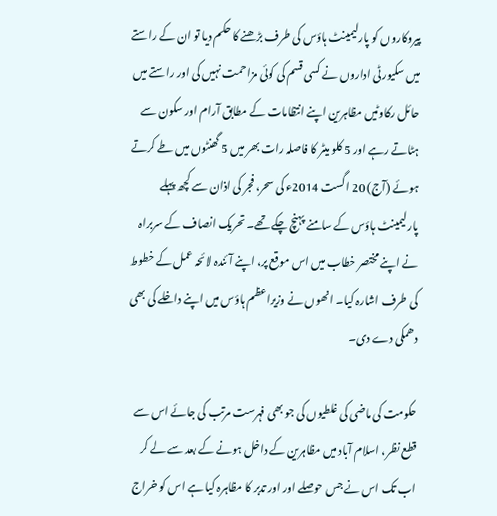پیروکاروں کو پارلیمینٹ ہاؤس کی طرف بڑھنے کا حکم دیا تو ان کے راستے میں سکیورٹی اداروں نے کسی قسم کی کوئی مزاحمت نہیں کی اور راستے میں حائل رکاوٹیں مظاہرین اپنے انتظامات کے مطابق آرام اور سکون سے ہٹاتے رہے اور 5 کلو میٹر کا فاصلہ رات بھر میں 5 گھنٹوں میں طے کرتے ہوئے (آج) 20 اگست 2014ء کی سحر، فجر کی اذان سے کچھ پہلے پارلیمینٹ ہاؤس کے سامنے پہنچ چکے تھے۔ تحریک انصاف کے سربراہ نے اپنے مختصر خطاب میں اس موقع پر، اپنے آئندہ لائحہ عمل کے خطوط کی طرف اشارہ کیا۔ انھوں نے وزیراعظم ہاؤس میں اپنے داخلے کی بھی دھمکی دے دی۔

حکومت کی ماضی کی غلطیوں کی جو بھی فہرست مرتب کی جائے اس سے قطع نظر، اسلام آباد میں مظاہرین کے داخل ہونے کے بعد سے لے کر اب تک اس نے جس حوصلے اور اور تدبر کا مظاہرہ کیا ہے اس کو خراج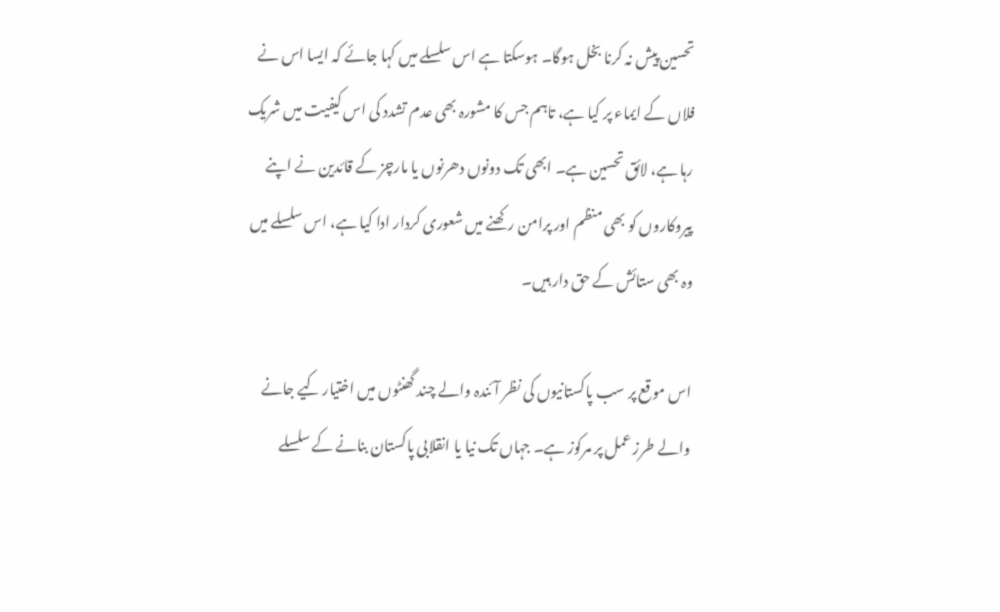تحسین پیش نہ کرنا بخل ہوگا۔ ہوسکتا ہے اس سلسلے میں کہا جائے کہ ایسا اس نے فلاں کے ایماء پر کیا ہے، تاہم جس کا مشورہ بھی عدم تشدد کی اس کیفیت میں شریک رہا ہے، لائق تحسین ہے۔ ابھی تک دونوں دھرنوں یا مارچز کے قائدین نے اپنے پیروکاروں کو بھی منظم اور پرامن رکھنے میں شعوری کردار ادا کیا ہے، اس سلسلے میں وہ بھی ستائش کے حق دار ہیں۔

اس موقع پر سب پاکستانیوں کی نظر آئندہ والے چند گھنٹوں میں اختیار کیے جانے والے طرز عمل پر مرکوز ہے۔ جہاں تک نیا یا انقلابی پاکستان بنانے کے سلسلے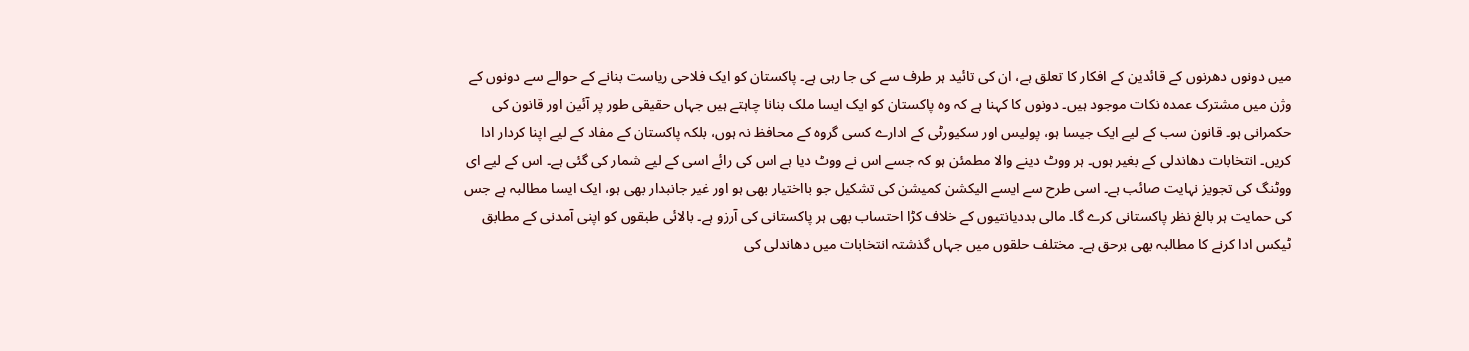میں دونوں دھرنوں کے قائدین کے افکار کا تعلق ہے، ان کی تائید ہر طرف سے کی جا رہی ہے۔ پاکستان کو ایک فلاحی ریاست بنانے کے حوالے سے دونوں کے وژن میں مشترک عمدہ نکات موجود ہیں۔ دونوں کا کہنا ہے کہ وہ پاکستان کو ایک ایسا ملک بنانا چاہتے ہیں جہاں حقیقی طور پر آئین اور قانون کی حکمرانی ہو۔ قانون سب کے لیے ایک جیسا ہو، پولیس اور سکیورٹی کے ادارے کسی گروہ کے محافظ نہ ہوں، بلکہ پاکستان کے مفاد کے لیے اپنا کردار ادا کریں۔ انتخابات دھاندلی کے بغیر ہوں۔ ہر ووٹ دینے والا مطمئن ہو کہ جسے اس نے ووٹ دیا ہے اس کی رائے اسی کے لیے شمار کی گئی ہے۔ اس کے لیے ای ووٹنگ کی تجویز نہایت صائب ہے۔ اسی طرح سے ایسے الیکشن کمیشن کی تشکیل جو بااختیار بھی ہو اور غیر جانبدار بھی ہو، ایک ایسا مطالبہ ہے جس کی حمایت ہر بالغ نظر پاکستانی کرے گا۔ مالی بددیانتیوں کے خلاف کڑا احتساب بھی ہر پاکستانی کی آرزو ہے۔ بالائی طبقوں کو اپنی آمدنی کے مطابق ٹیکس ادا کرنے کا مطالبہ بھی برحق ہے۔ مختلف حلقوں میں جہاں گذشتہ انتخابات میں دھاندلی کی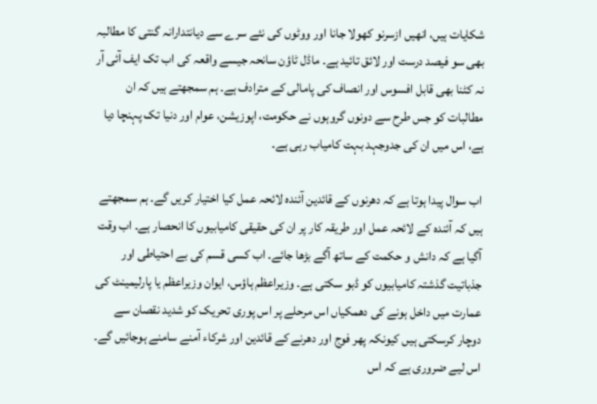شکایات ہیں، انھیں ازسرنو کھولا جانا اور ووٹوں کی نئے سرے سے دیانتدارانہ گنتی کا مطالبہ بھی سو فیصد درست اور لائق تائید ہے۔ ماڈل ٹاؤن سانحہ جیسے واقعہ کی اب تک ایف آئی آر نہ کٹنا بھی قابل افسوس اور انصاف کی پامالی کے مترادف ہے۔ ہم سمجھتے ہیں کہ ان مطالبات کو جس طرح سے دونوں گروہوں نے حکومت، اپوزیشن، عوام اور دنیا تک پہنچا دیا ہے، اس میں ان کی جدوجہد بہت کامیاب رہی ہے۔

اب سوال پیدا ہوتا ہے کہ دھرنوں کے قائدین آئندہ لائحہ عمل کیا اختیار کریں گے۔ ہم سمجھتے ہیں کہ آئندہ کے لائحہ عمل اور طریقہ کار پر ان کی حقیقی کامیابیوں کا انحصار ہے۔ اب وقت آگیا ہے کہ دانش و حکمت کے ساتھ آگے بڑھا جائے۔ اب کسی قسم کی بے احتیاطی اور جذباتیت گذشتہ کامیابیوں کو ڈبو سکتی ہے۔ وزیراعظم ہاؤس، ایوان وزیراعظم یا پارلیمینٹ کی عمارت میں داخل ہونے کی دھمکیاں اس مرحلے پر اس پوری تحریک کو شدید نقصان سے دوچار کرسکتی ہیں کیونکہ پھر فوج اور دھرنے کے قائدین اور شرکاء آمنے سامنے ہوجائیں گے۔ اس لیے ضروری ہے کہ اس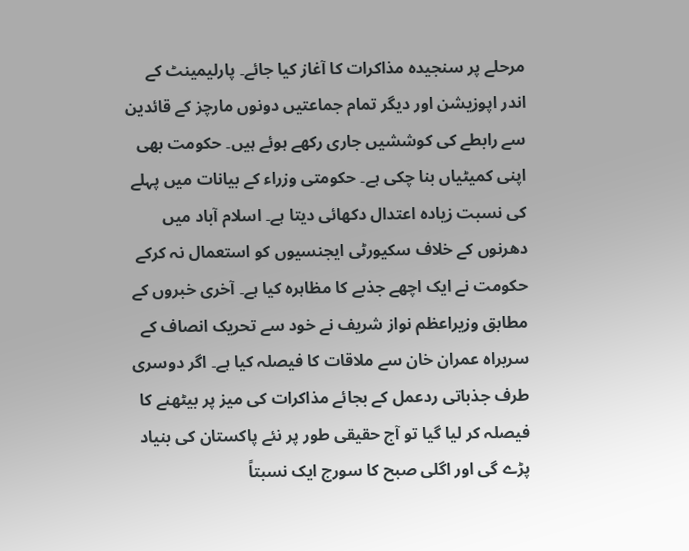مرحلے پر سنجیدہ مذاکرات کا آغاز کیا جائے۔ پارلیمینٹ کے اندر اپوزیشن اور دیگر تمام جماعتیں دونوں مارچز کے قائدین سے رابطے کی کوششیں جاری رکھے ہوئے ہیں۔ حکومت بھی اپنی کمیٹیاں بنا چکی ہے۔ حکومتی وزراء کے بیانات میں پہلے کی نسبت زیادہ اعتدال دکھائی دیتا ہے۔ اسلام آباد میں دھرنوں کے خلاف سکیورٹی ایجنسیوں کو استعمال نہ کرکے حکومت نے ایک اچھے جذبے کا مظاہرہ کیا ہے۔ آخری خبروں کے مطابق وزیراعظم نواز شریف نے خود سے تحریک انصاف کے سربراہ عمران خان سے ملاقات کا فیصلہ کیا ہے۔ اگر دوسری طرف جذباتی ردعمل کے بجائے مذاکرات کی میز پر بیٹھنے کا فیصلہ کر لیا گیا تو آج حقیقی طور پر نئے پاکستان کی بنیاد پڑے گی اور اگلی صبح کا سورج ایک نسبتاً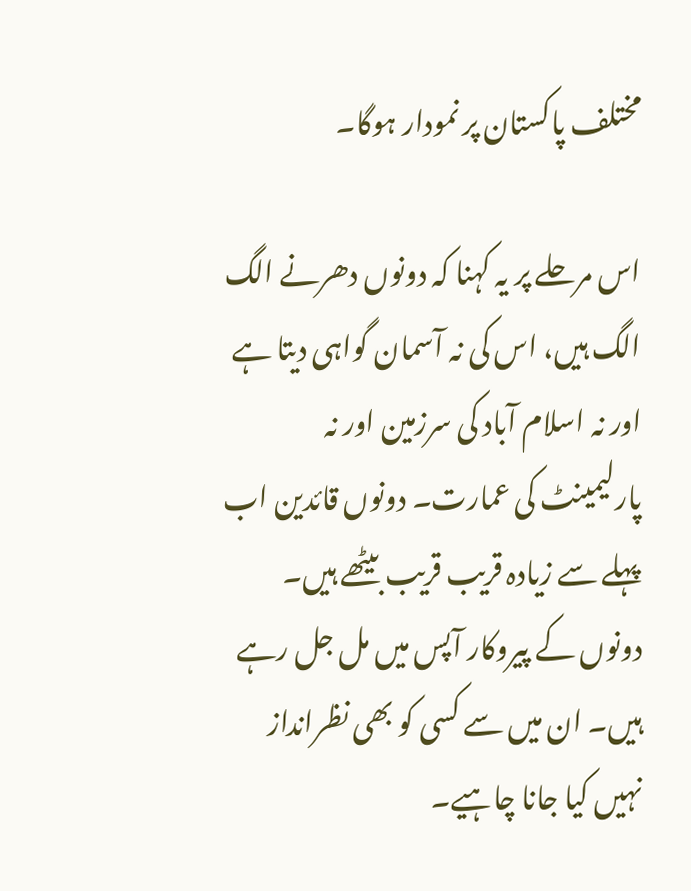مختلف پاکستان پر نمودار ہوگا۔

اس مرحلے پر یہ کہنا کہ دونوں دھرنے الگ الگ ہیں، اس کی نہ آسمان گواہی دیتا ہے اور نہ اسلام آباد کی سرزمین اور نہ پارلیمینٹ کی عمارت۔ دونوں قائدین اب پہلے سے زیادہ قریب قریب بیٹھے ہیں۔ دونوں کے پیروکار آپس میں مل جل رہے ہیں۔ ان میں سے کسی کو بھی نظرانداز نہیں کیا جانا چاہیے۔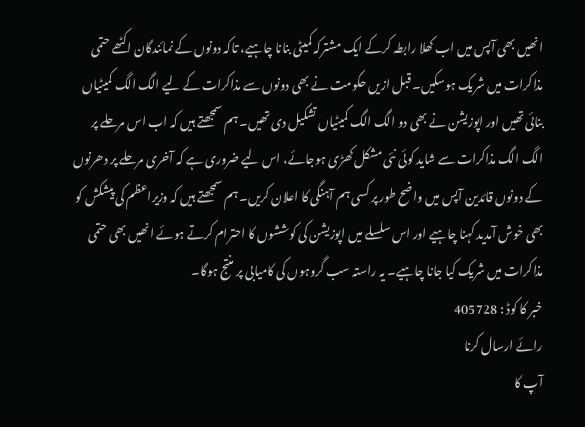انھیں بھی آپس میں اب کھلا رابطہ کرکے ایک مشترکہ کمیٹی بنانا چاہیے، تاکہ دونوں کے نمائندگان اکٹھے حتمی مذاکرات میں شریک ہوسکیں۔ قبل ازیں حکومت نے بھی دونوں سے مذاکرات کے لیے الگ الگ کمیٹیاں بنائی تھیں اور اپوزیشن نے بھی دو الگ الگ کمیٹیاں تشکیل دی تھیں۔ ہم سمجھتے ہیں کہ اب اس مرحلے پر الگ الگ مذاکرات سے شاید کوئی نئی مشکل کھڑی ہوجائے، اس لیے ضروری ہے کہ آخری مرحلے پر دھرنوں کے دونوں قائدین آپس میں واضح طور پر کسی ہم آہنگی کا اعلان کریں۔ ہم سمجھتے ہیں کہ وزیراعظم کی پیشکش کو بھی خوش آمدید کہنا چاہیے اور اس سلسلے میں اپوزیشن کی کوششوں کا احترام کرتے ہوئے انھیں بھی حتمی مذاکرات میں شریک کیا جانا چاہیے۔ یہ راستہ سب گروہوں کی کامیابی پر منتج ہوگا۔
خبر کا کوڈ : 405728
رائے ارسال کرنا
آپ کا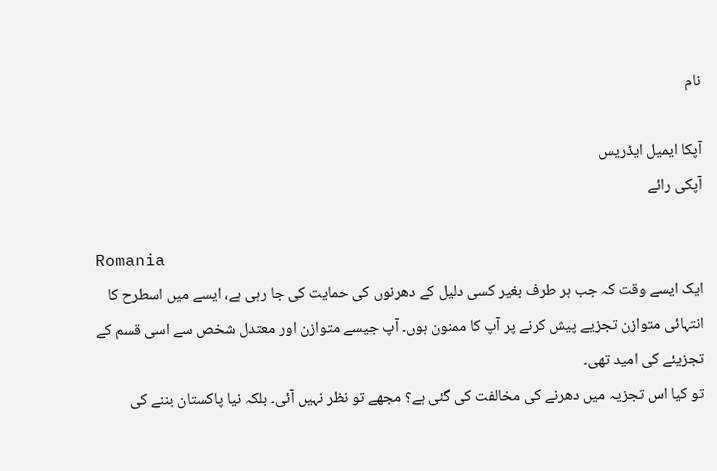نام

آپکا ایمیل ایڈریس
آپکی رائے

Romania
ایک ایسے وقت کہ جب ہر طرف بغیر کسی دلیل کے دھرنوں کی حمایت کی جا رہی ہے، ایسے میں اسطرح کا انتہائی متوازن تجزیے پیش کرنے پر آپ کا ممنون ہوں۔ آپ جیسے متوازن اور معتدل شخص سے اسی قسم کے تجزیئے کی امید تھی۔
تو کیا اس تجزیہ میں دھرنے کی مخالفت کی گئی ہے؟ مجھے تو نظر نہیں آئی۔ بلکہ نیا پاکستان بننے کی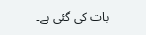بات کی گئی ہے۔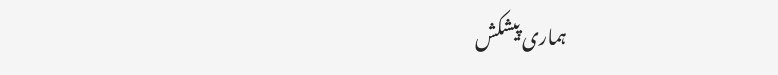ہماری پیشکش